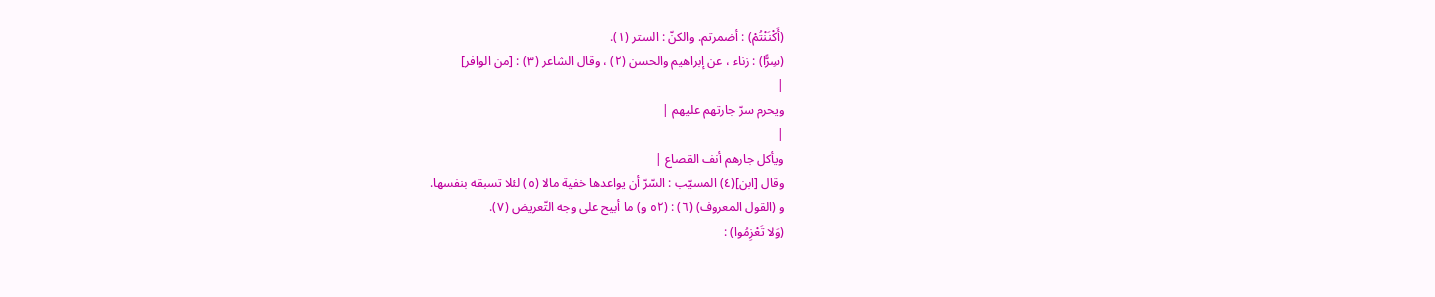(أَكْنَنْتُمْ) : أضمرتم. والكنّ : الستر (١).
(سِرًّا) : زناء ، عن إبراهيم والحسن (٢) ، وقال الشاعر (٣) : [من الوافر]
|
ويحرم سرّ جارتهم عليهم |
|
ويأكل جارهم أنف القصاع |
وقال [ابن](٤) المسيّب : السّرّ أن يواعدها خفية مالا (٥) لئلا تسبقه بنفسها.
و (القول المعروف) (٦) : (٥٢ و) ما أبيح على وجه التّعريض (٧).
(وَلا تَعْزِمُوا) :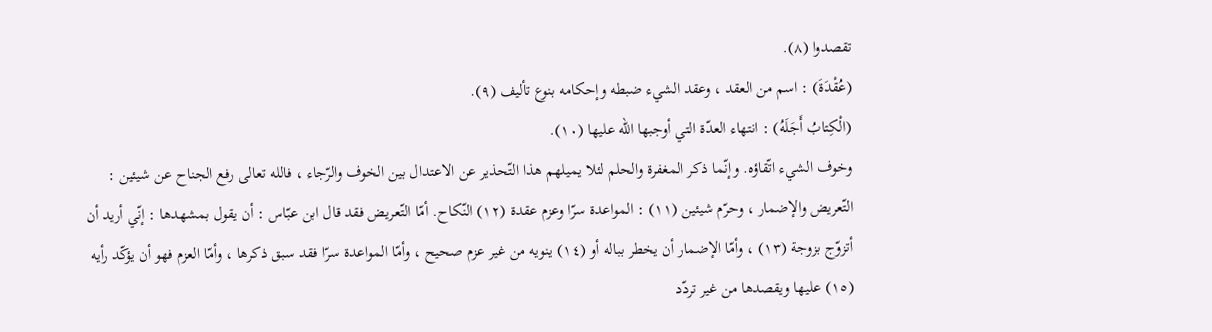تقصدوا (٨).
(عُقْدَةَ) : اسم من العقد ، وعقد الشيء ضبطه وإحكامه بنوع تأليف (٩).
(الْكِتابُ أَجَلَهُ) : انتهاء العدّة التي أوجبها الله عليها (١٠).
وخوف الشيء اتّقاؤه. وإنّما ذكر المغفرة والحلم لئلا يميلهم هذا التّحذير عن الاعتدال بين الخوف والرّجاء ، فالله تعالى رفع الجناح عن شيئين : التّعريض والإضمار ، وحرّم شيئين (١١) : المواعدة سرّا وعزم عقدة (١٢) النّكاح. أمّا التّعريض فقد قال ابن عبّاس : أن يقول بمشهدها : إنّي أريد أن أتزوّج بزوجة (١٣) ، وأمّا الإضمار أن يخطر بباله أو (١٤) ينويه من غير عزم صحيح ، وأمّا المواعدة سرّا فقد سبق ذكرها ، وأمّا العزم فهو أن يؤكّد رأيه (١٥) عليها ويقصدها من غير تردّد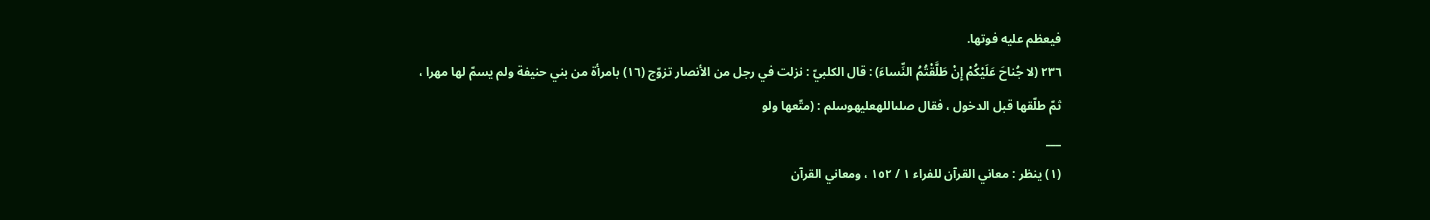فيعظم عليه فوتها.
٢٣٦ (لا جُناحَ عَلَيْكُمْ إِنْ طَلَّقْتُمُ النِّساءَ) : قال الكلبيّ : نزلت في رجل من الأنصار تزوّج (١٦) بامرأة من بني حنيفة ولم يسمّ لها مهرا ، ثمّ طلّقها قبل الدخول ، فقال صلىاللهعليهوسلم : (متّعها ولو
___
(١) ينظر : معاني القرآن للفراء ١ / ١٥٢ ، ومعاني القرآن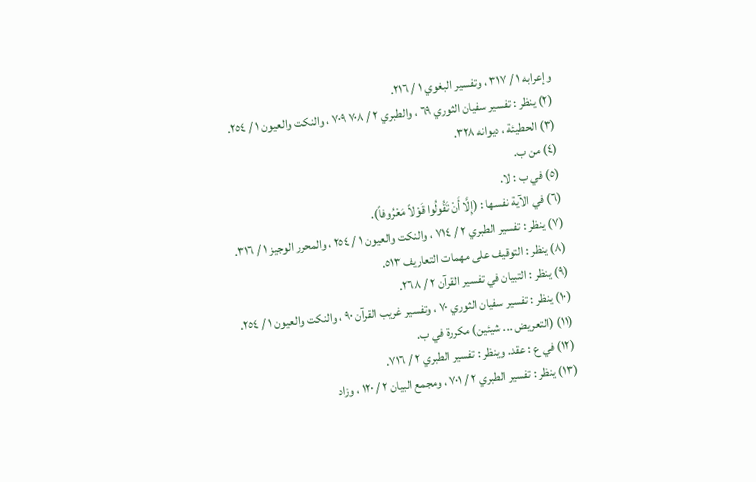وإعرابه ١ / ٣١٧ ، وتفسير البغوي ١ / ٢١٦.
(٢) ينظر : تفسير سفيان الثوري ٦٩ ، والطبري ٢ / ٧٠٨ ٧٠٩ ، والنكت والعيون ١ / ٢٥٤.
(٣) الحطيئة ، ديوانه ٣٢٨.
(٤) من ب.
(٥) في ب : لا.
(٦) في الآية نفسها : (إِلَّا أَنْ تَقُولُوا قَوْلاً مَعْرُوفاً).
(٧) ينظر : تفسير الطبري ٢ / ٧١٤ ، والنكت والعيون ١ / ٢٥٤ ، والمحرر الوجيز ١ / ٣١٦.
(٨) ينظر : التوقيف على مهمات التعاريف ٥١٣.
(٩) ينظر : التبيان في تفسير القرآن ٢ / ٢٦٨.
(١٠) ينظر : تفسير سفيان الثوري ٧٠ ، وتفسير غريب القرآن ٩٠ ، والنكت والعيون ١ / ٢٥٤.
(١١) (التعريض ... شيئين) مكررة في ب.
(١٢) في ع : عقد. وينظر : تفسير الطبري ٢ / ٧١٦.
(١٣) ينظر : تفسير الطبري ٢ / ٧٠١ ، ومجمع البيان ٢ / ١٢٠ ، وزاد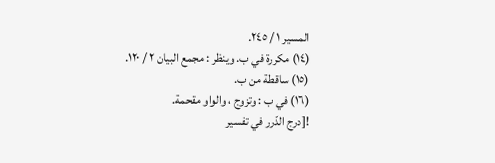المسير ١ / ٢٤٥.
(١٤) مكررة في ب. وينظر : مجمع البيان ٢ / ١٢٠.
(١٥) ساقطة من ب.
(١٦) في ب : وتزوج ، والواو مقحمة.
![درج الدّرر في تفسير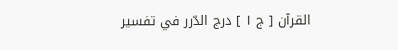القرآن [ ج ١ ] درج الدّرر في تفسير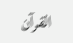القرآن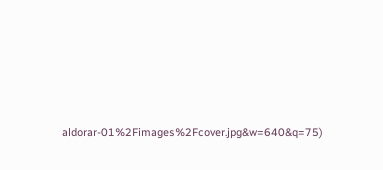aldorar-01%2Fimages%2Fcover.jpg&w=640&q=75)